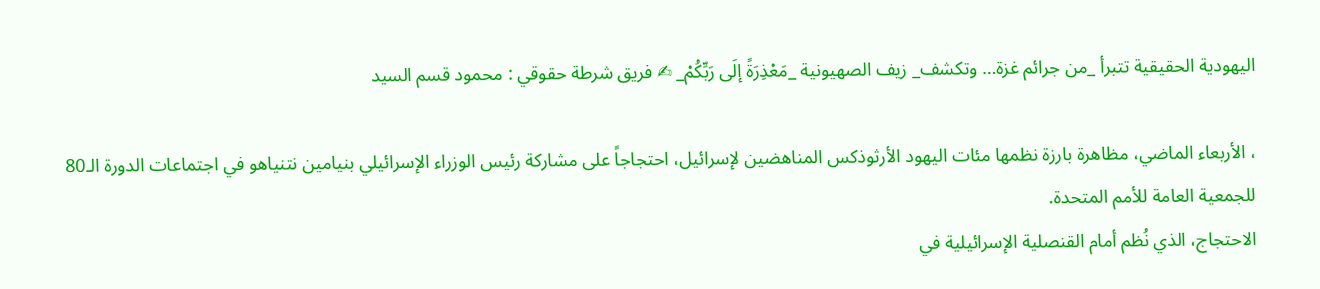اليهودية الحقيقية تتبرأ _من جرائم غزة… وتكشف_ زيف الصهيونية _مَعْذِرَةً إلَى رَبِّكُمْ_ ✍ فريق شرطة حقوقي : محمود قسم السيد

، الأربعاء الماضي، مظاهرة بارزة نظمها مئات اليهود الأرثوذكس المناهضين لإسرائيل، احتجاجاً على مشاركة رئيس الوزراء الإسرائيلي بنيامين نتنياهو في اجتماعات الدورة الـ80 للجمعية العامة للأمم المتحدة.
الاحتجاج، الذي نُظم أمام القنصلية الإسرائيلية في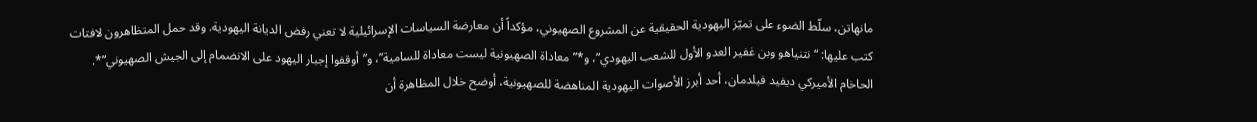مانهاتن، سلّط الضوء على تميّز اليهودية الحقيقية عن المشروع الصهيوني، مؤكداً أن معارضة السياسات الإسرائيلية لا تعني رفض الديانة اليهودية. وقد حمل المتظاهرون لافتات كتب عليها: “نتنياهو وبن غفير العدو الأول للشعب اليهودي”، و*”معاداة الصهيونية ليست معاداة للسامية”، و”أوقفوا إجبار اليهود على الانضمام إلى الجيش الصهيوني”*.
الحاخام الأميركي ديفيد فيلدمان، أحد أبرز الأصوات اليهودية المناهضة للصهيونية، أوضح خلال المظاهرة أن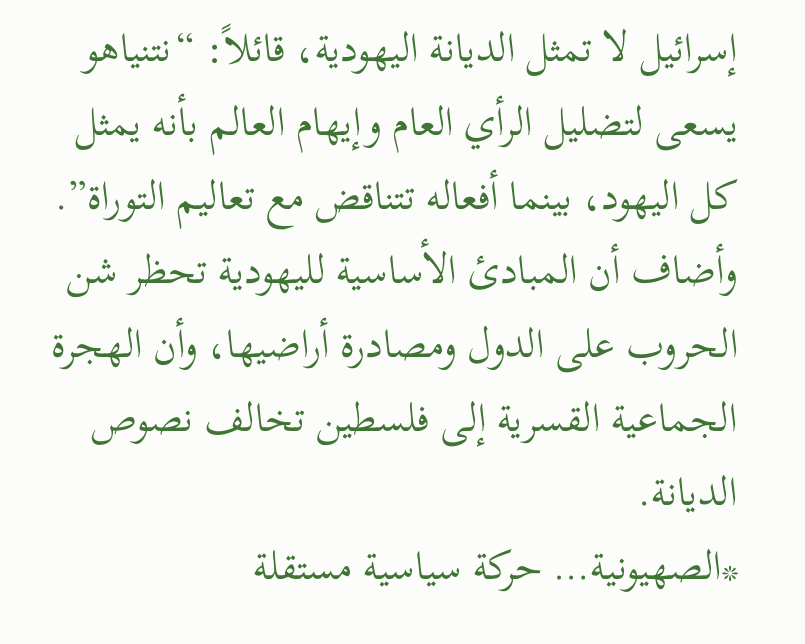إسرائيل لا تمثل الديانة اليهودية، قائلاً: “نتنياهو يسعى لتضليل الرأي العام وإيهام العالم بأنه يمثل كل اليهود، بينما أفعاله تتناقض مع تعاليم التوراة”. وأضاف أن المبادئ الأساسية لليهودية تحظر شن الحروب على الدول ومصادرة أراضيها، وأن الهجرة الجماعية القسرية إلى فلسطين تخالف نصوص الديانة.
*الصهيونية… حركة سياسية مستقلة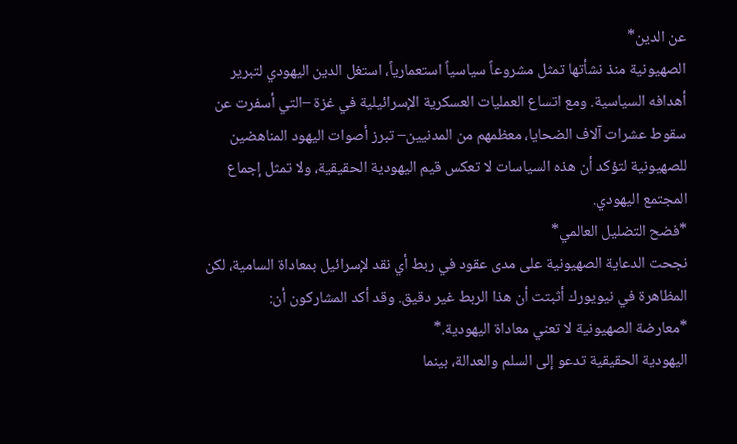عن الدين*
الصهيونية منذ نشأتها تمثل مشروعاً سياسياً استعمارياً، استغل الدين اليهودي لتبرير أهدافه السياسية. ومع اتساع العمليات العسكرية الإسرائيلية في غزة –التي أسفرت عن سقوط عشرات آلاف الضحايا، معظمهم من المدنيين– تبرز أصوات اليهود المناهضين للصهيونية لتؤكد أن هذه السياسات لا تعكس قيم اليهودية الحقيقية، ولا تمثل إجماع المجتمع اليهودي.
*فضح التضليل العالمي*
نجحت الدعاية الصهيونية على مدى عقود في ربط أي نقد لإسرائيل بمعاداة السامية، لكن المظاهرة في نيويورك أثبتت أن هذا الربط غير دقيق. وقد أكد المشاركون أن:
*معارضة الصهيونية لا تعني معاداة اليهودية.*
اليهودية الحقيقية تدعو إلى السلم والعدالة، بينما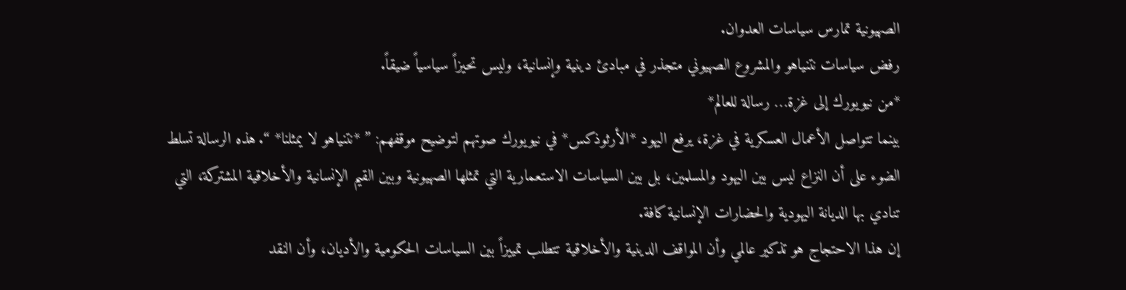الصهيونية تمارس سياسات العدوان.
رفض سياسات نتنياهو والمشروع الصهيوني متجذر في مبادئ دينية وإنسانية، وليس تحيزاً سياسياً ضيقاً.
*من نيويورك إلى غزة… رسالة للعالم*
بينما تتواصل الأعمال العسكرية في غزة، يرفع اليهود *الأرثوذكس* في نيويورك صوتهم لتوضيح موقفهم: ” *نتنياهو لا يمثلنا* “. هذه الرسالة تسلط الضوء على أن النزاع ليس بين اليهود والمسلمين، بل بين السياسات الاستعمارية التي تمثلها الصهيونية وبين القيم الإنسانية والأخلاقية المشتركة، التي تنادي بها الديانة اليهودية والحضارات الإنسانية كافة.
إن هذا الاحتجاج هو تذكير عالمي وأن المواقف الدينية والأخلاقية تتطلب تمييزاً بين السياسات الحكومية والأديان، وأن النقد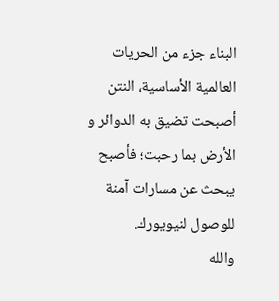البناء جزء من الحريات العالمية الأساسية، النتن أصبحت تضيق به الدوائر و الأرض بما رحبت؛ فأصبح يبحث عن مسارات آمنة للوصول لنيويورك.
والله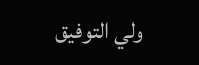ولي التوفيق